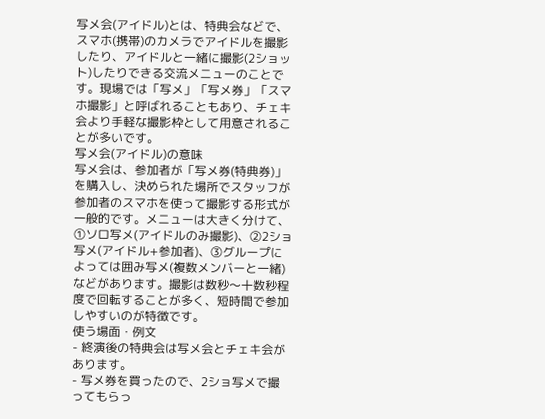写メ会(アイドル)とは、特典会などで、スマホ(携帯)のカメラでアイドルを撮影したり、アイドルと一緒に撮影(2ショット)したりできる交流メニューのことです。現場では「写メ」「写メ券」「スマホ撮影」と呼ばれることもあり、チェキ会より手軽な撮影枠として用意されることが多いです。
写メ会(アイドル)の意味
写メ会は、参加者が「写メ券(特典券)」を購入し、決められた場所でスタッフが参加者のスマホを使って撮影する形式が一般的です。メニューは大きく分けて、①ソロ写メ(アイドルのみ撮影)、②2ショ写メ(アイドル+参加者)、③グループによっては囲み写メ(複数メンバーと一緒)などがあります。撮影は数秒〜十数秒程度で回転することが多く、短時間で参加しやすいのが特徴です。
使う場面・例文
- 終演後の特典会は写メ会とチェキ会があります。
- 写メ券を買ったので、2ショ写メで撮ってもらっ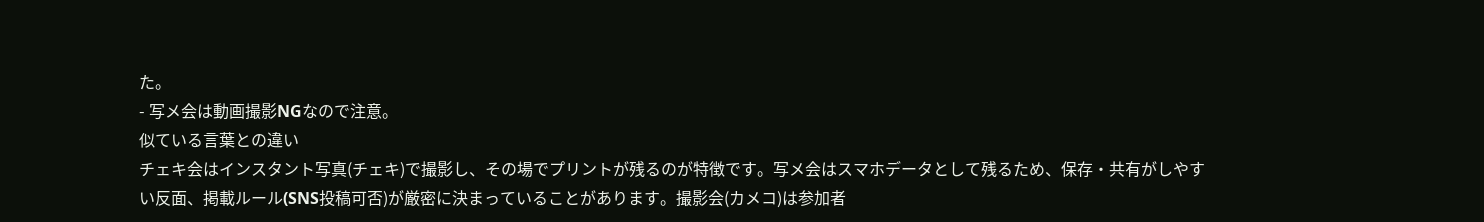た。
- 写メ会は動画撮影NGなので注意。
似ている言葉との違い
チェキ会はインスタント写真(チェキ)で撮影し、その場でプリントが残るのが特徴です。写メ会はスマホデータとして残るため、保存・共有がしやすい反面、掲載ルール(SNS投稿可否)が厳密に決まっていることがあります。撮影会(カメコ)は参加者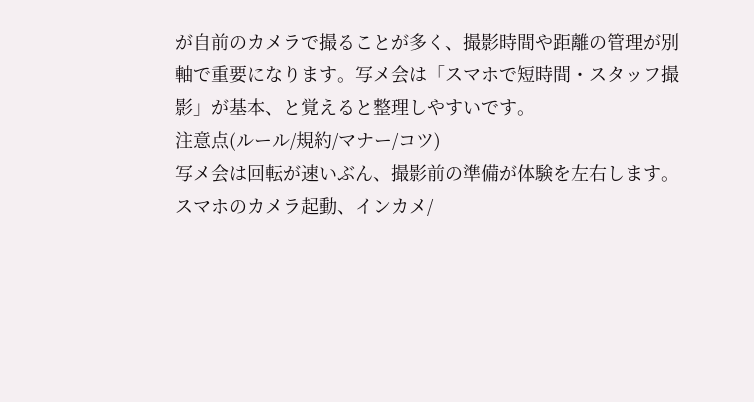が自前のカメラで撮ることが多く、撮影時間や距離の管理が別軸で重要になります。写メ会は「スマホで短時間・スタッフ撮影」が基本、と覚えると整理しやすいです。
注意点(ルール/規約/マナー/コツ)
写メ会は回転が速いぶん、撮影前の準備が体験を左右します。スマホのカメラ起動、インカメ/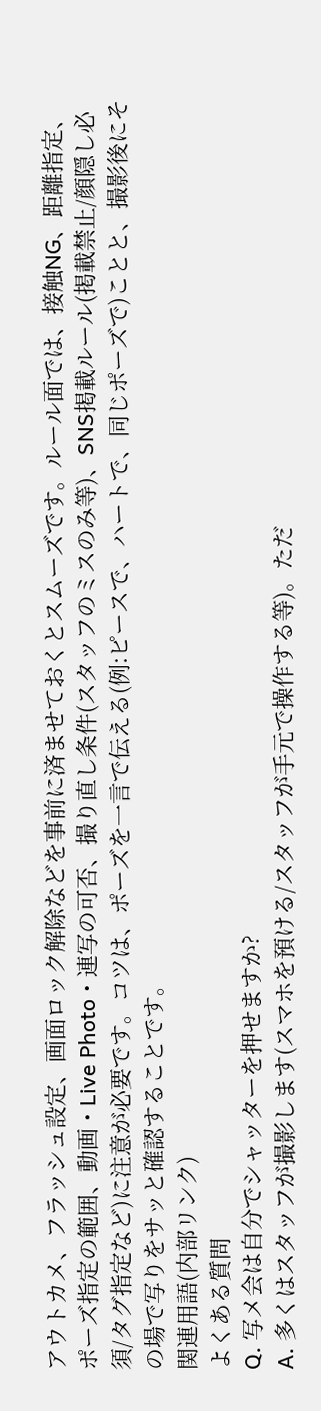アウトカメ、フラッシュ設定、画面ロック解除などを事前に済ませておくとスムーズです。ルール面では、接触NG、距離指定、ポーズ指定の範囲、動画・Live Photo・連写の可否、撮り直し条件(スタッフのミスのみ等)、SNS掲載ルール(掲載禁止/顔隠し必須/タグ指定など)に注意が必要です。コツは、ポーズを一言で伝える(例:ピースで、ハートで、同じポーズで)ことと、撮影後にその場で写りをサッと確認することです。
関連用語(内部リンク)
よくある質問
Q. 写メ会は自分でシャッターを押せますか?
A. 多くはスタッフが撮影します(スマホを預ける/スタッフが手元で操作する等)。ただ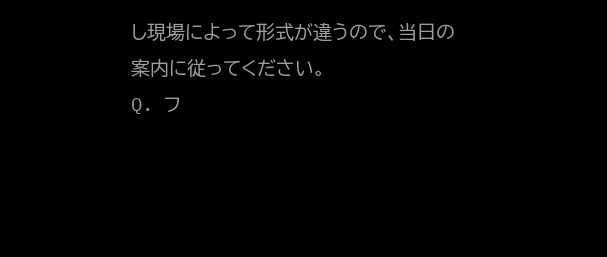し現場によって形式が違うので、当日の案内に従ってください。
Q. フ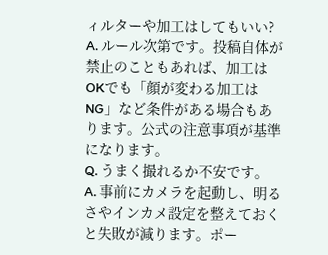ィルターや加工はしてもいい?
A. ルール次第です。投稿自体が禁止のこともあれば、加工はOKでも「顔が変わる加工はNG」など条件がある場合もあります。公式の注意事項が基準になります。
Q. うまく撮れるか不安です。
A. 事前にカメラを起動し、明るさやインカメ設定を整えておくと失敗が減ります。ポー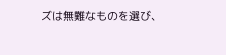ズは無難なものを選び、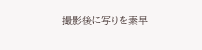撮影後に写りを素早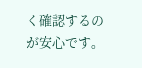く確認するのが安心です。